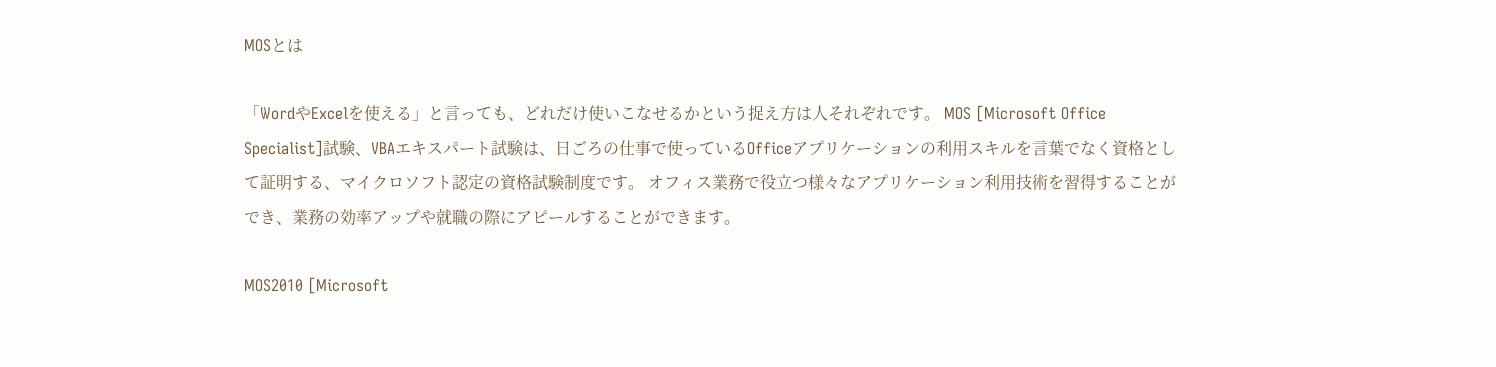MOSとは

「WordやExcelを使える」と言っても、どれだけ使いこなせるかという捉え方は人それぞれです。 MOS [Microsoft Office Specialist]試験、VBAエキスパート試験は、日ごろの仕事で使っているOfficeアプリケーションの利用スキルを言葉でなく資格として証明する、マイクロソフト認定の資格試験制度です。 オフィス業務で役立つ様々なアプリケーション利用技術を習得することができ、業務の効率アップや就職の際にアピールすることができます。

MOS2010 [Microsoft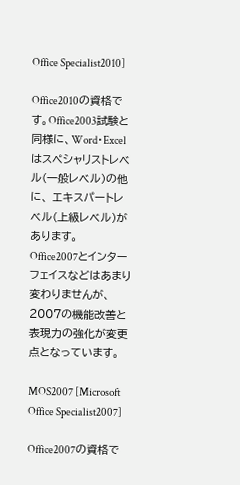Office Specialist2010]

Office2010の資格です。Office2003試験と同様に、Word・Excelはスペシャリストレベル(一般レベル)の他に、 エキスパートレベル(上級レベル)があります。
Office2007とインターフェイスなどはあまり変わりませんが、 2007の機能改善と表現力の強化が変更点となっています。

MOS2007 [Microsoft Office Specialist2007]

Office2007の資格で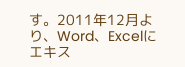す。2011年12月より、Word、Excelにエキス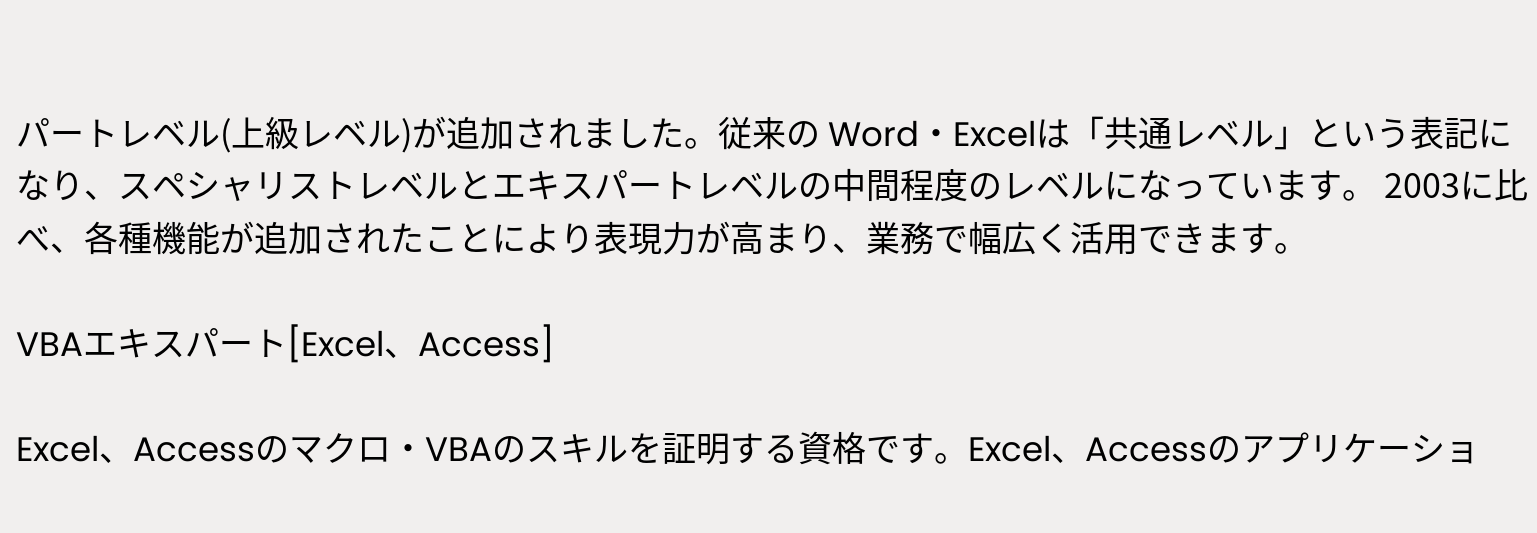パートレベル(上級レベル)が追加されました。従来の Word・Excelは「共通レベル」という表記になり、スペシャリストレベルとエキスパートレベルの中間程度のレベルになっています。 2003に比べ、各種機能が追加されたことにより表現力が高まり、業務で幅広く活用できます。

VBAエキスパート[Excel、Access]

Excel、Accessのマクロ・VBAのスキルを証明する資格です。Excel、Accessのアプリケーショ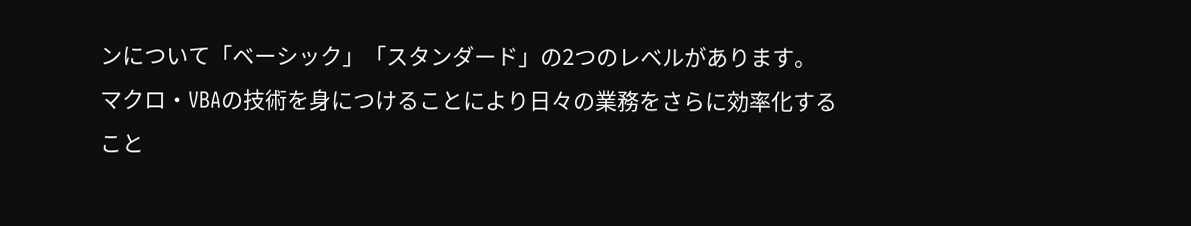ンについて「ベーシック」「スタンダード」の2つのレベルがあります。
マクロ・VBAの技術を身につけることにより日々の業務をさらに効率化すること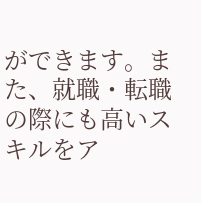ができます。また、就職・転職の際にも高いスキルをア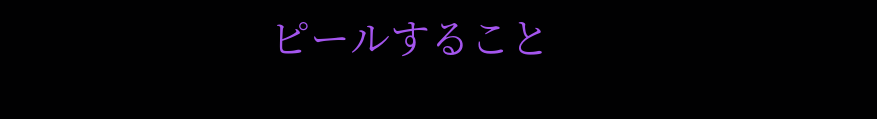ピールすること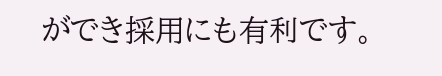ができ採用にも有利です。